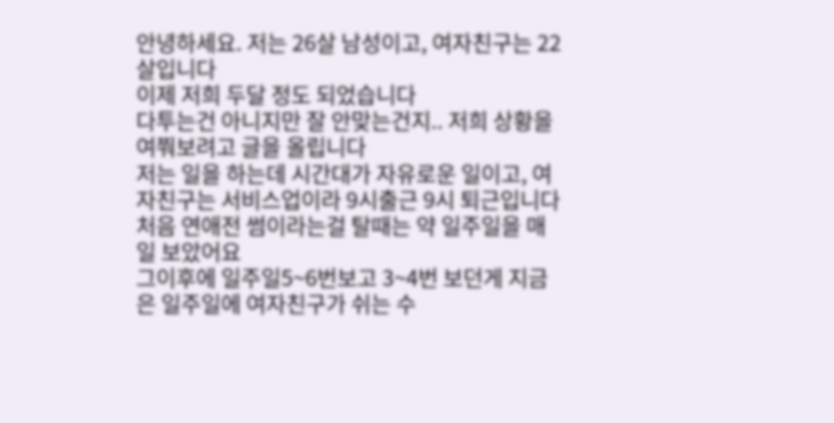안녕하세요. 저는 26살 남성이고, 여자친구는 22살입니다
이제 저희 두달 정도 되었습니다
다투는건 아니지만 잘 안맞는건지.. 저희 상황을 여쭤보려고 글을 올립니다
저는 일을 하는데 시간대가 자유로운 일이고, 여자친구는 서비스업이라 9시출근 9시 퇴근입니다
처음 연애전 썸이라는걸 탈때는 약 일주일을 매일 보았어요
그이후에 일주일5~6번보고 3~4번 보던게 지금은 일주일에 여자친구가 쉬는 수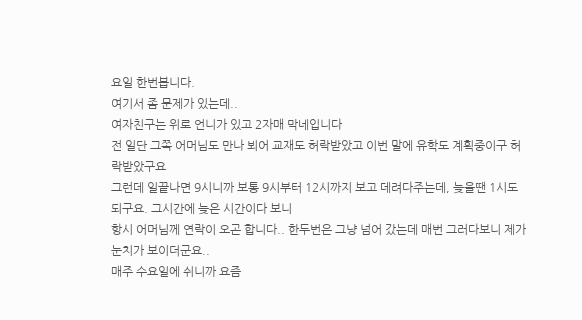요일 한번봅니다.
여기서 좀 문제가 있는데..
여자친구는 위로 언니가 있고 2자매 막네입니다
전 일단 그쪽 어머님도 만나 뵈어 교재도 허락받았고 이번 말에 유학도 계획중이구 허락받았구요
그런데 일끝나면 9시니까 보통 9시부터 12시까지 보고 데려다주는데, 늦을땐 1시도 되구요. 그시간에 늦은 시간이다 보니
항시 어머님께 연락이 오곤 합니다.. 한두번은 그냥 넘어 갔는데 매번 그러다보니 제가 눈치가 보이더군요..
매주 수요일에 쉬니까 요즘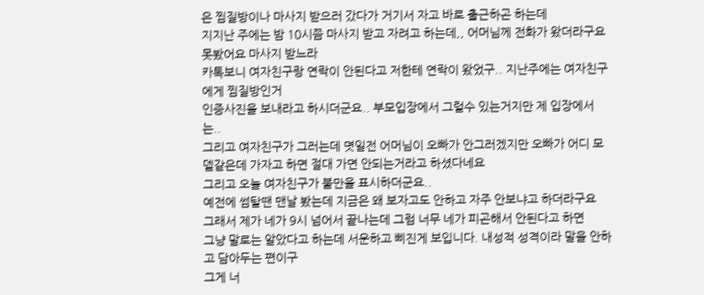은 찜질방이나 마사지 받으러 갔다가 거기서 자고 바로 출근하곤 하는데
지지난 주에는 밤 10시쯤 마사지 받고 자려고 하는데,, 어머님께 전화가 왔더라구요 못봤어요 마사지 받느라
카톡보니 여자친구랑 연락이 안된다고 저한테 연락이 왔었구.. 지난주에는 여자친구에게 찜질방인거
인증사진을 보내라고 하시더군요.. 부모입장에서 그럴수 있는거지만 제 입장에서는..
그리고 여자친구가 그러는데 몃일전 어머님이 오빠가 안그러겠지만 오빠가 어디 모델같은데 가자고 하면 절대 가면 안되는거라고 하셨다네요
그리고 오늘 여자친구가 불만을 표시하더군요..
예전에 썸탈땐 맨날 봤는데 지금은 왜 보자고도 안하고 자주 안보냐고 하더라구요
그래서 제가 네가 9시 넘어서 끝나는데 그럼 너무 네가 피곤해서 안된다고 하면
그냥 말로는 알았다고 하는데 서운하고 삐진게 보입니다. 내성적 성격이라 말을 안하고 담아두는 편이구
그게 너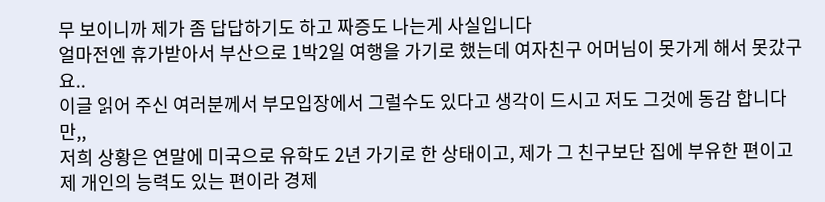무 보이니까 제가 좀 답답하기도 하고 짜증도 나는게 사실입니다
얼마전엔 휴가받아서 부산으로 1박2일 여행을 가기로 했는데 여자친구 어머님이 못가게 해서 못갔구요..
이글 읽어 주신 여러분께서 부모입장에서 그럴수도 있다고 생각이 드시고 저도 그것에 동감 합니다만,,
저희 상황은 연말에 미국으로 유학도 2년 가기로 한 상태이고, 제가 그 친구보단 집에 부유한 편이고
제 개인의 능력도 있는 편이라 경제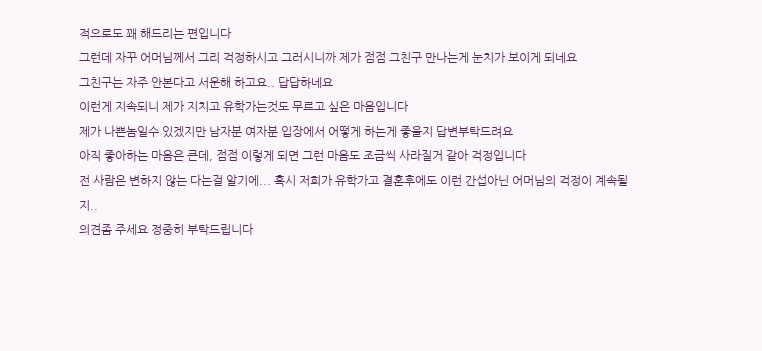적으로도 꽤 해드리는 편입니다
그런데 자꾸 어머님께서 그리 걱정하시고 그러시니까 제가 점점 그친구 만나는게 눈치가 보이게 되네요
그친구는 자주 안본다고 서운해 하고요.. 답답하네요
이런게 지속되니 제가 지치고 유학가는것도 무르고 싶은 마음입니다
제가 나쁜놈일수 있겠지만 남자분 여자분 입장에서 어떻게 하는게 좋을지 답변부탁드려요
아직 좋아하는 마음은 큰데, 점점 이렇게 되면 그런 마음도 조금씩 사라질거 같아 걱정입니다
전 사람은 변하지 않는 다는걸 알기에... 혹시 저희가 유학가고 결혼후에도 이런 간섭아닌 어머님의 걱정이 계속될지..
의견좀 주세요 정중히 부탁드립니다